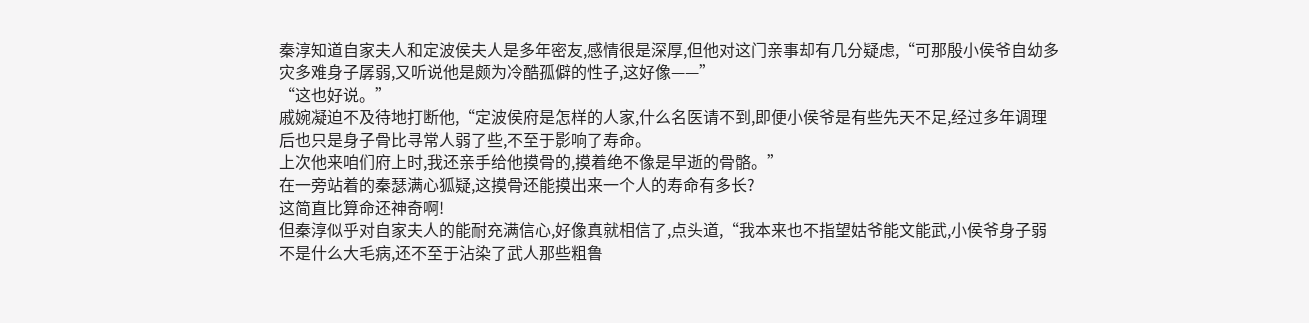秦淳知道自家夫人和定波侯夫人是多年密友,感情很是深厚,但他对这门亲事却有几分疑虑,“可那殷小侯爷自幼多灾多难身子孱弱,又听说他是颇为冷酷孤僻的性子,这好像——”
“这也好说。”
戚婉凝迫不及待地打断他,“定波侯府是怎样的人家,什么名医请不到,即便小侯爷是有些先天不足,经过多年调理后也只是身子骨比寻常人弱了些,不至于影响了寿命。
上次他来咱们府上时,我还亲手给他摸骨的,摸着绝不像是早逝的骨骼。”
在一旁站着的秦瑟满心狐疑,这摸骨还能摸出来一个人的寿命有多长?
这简直比算命还神奇啊!
但秦淳似乎对自家夫人的能耐充满信心,好像真就相信了,点头道,“我本来也不指望姑爷能文能武,小侯爷身子弱不是什么大毛病,还不至于沾染了武人那些粗鲁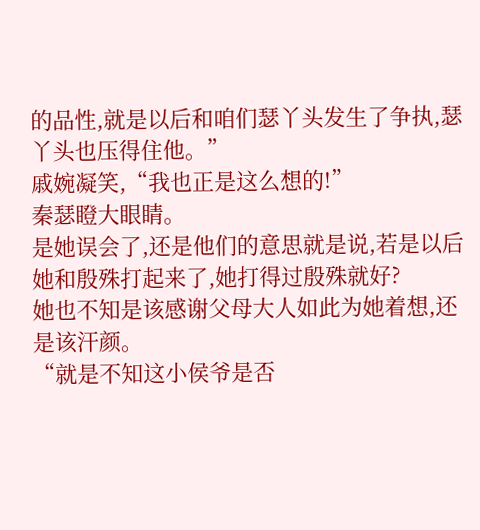的品性,就是以后和咱们瑟丫头发生了争执,瑟丫头也压得住他。”
戚婉凝笑,“我也正是这么想的!”
秦瑟瞪大眼睛。
是她误会了,还是他们的意思就是说,若是以后她和殷殊打起来了,她打得过殷殊就好?
她也不知是该感谢父母大人如此为她着想,还是该汗颜。
“就是不知这小侯爷是否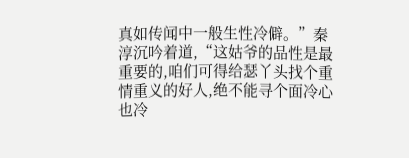真如传闻中一般生性冷僻。”秦淳沉吟着道,“这姑爷的品性是最重要的,咱们可得给瑟丫头找个重情重义的好人,绝不能寻个面冷心也冷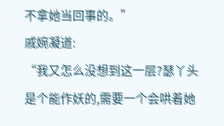不拿她当回事的。”
戚婉凝道:
“我又怎么没想到这一层?瑟丫头是个能作妖的,需要一个会哄着她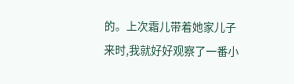的。上次霜儿带着她家儿子来时,我就好好观察了一番小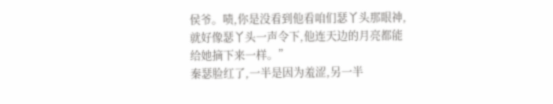侯爷。啧,你是没看到他看咱们瑟丫头那眼神,就好像瑟丫头一声令下,他连天边的月亮都能给她摘下来一样。”
秦瑟脸红了,一半是因为羞涩,另一半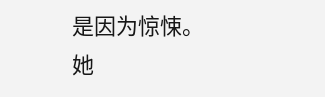是因为惊悚。
她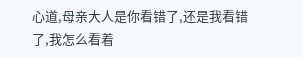心道,母亲大人是你看错了,还是我看错了,我怎么看着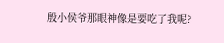殷小侯爷那眼神像是要吃了我呢?